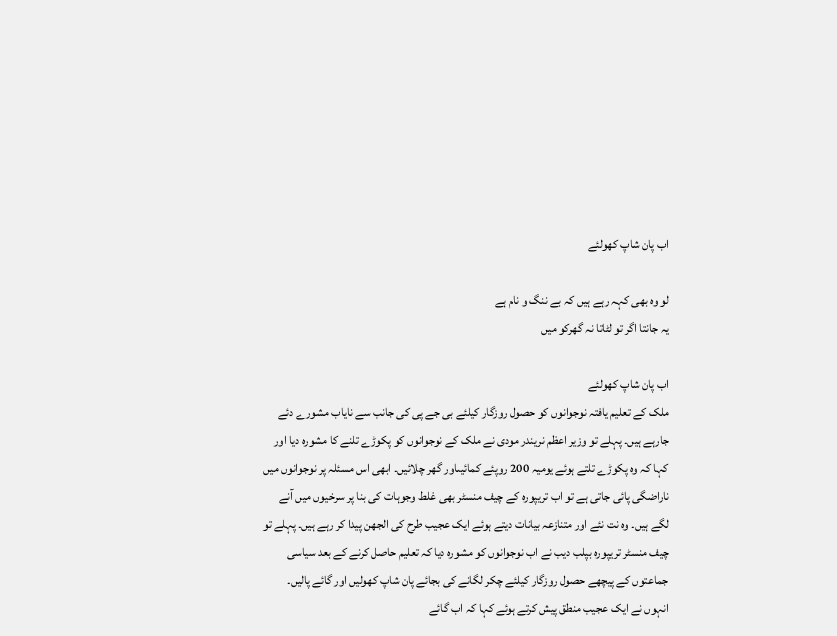اب پان شاپ کھولئے

لو وہ بھی کہہ رہے ہیں کہ بے ننگ و نام ہے
یہ جانتا اگر تو لٹاتا نہ گھرکو میں

اب پان شاپ کھولئے
ملک کے تعلیم یافتہ نوجوانوں کو حصول روزگار کیلئے بی جے پی کی جانب سے نایاب مشورے دئے جارہے ہیں۔ پہلے تو وزیر اعظم نریندر مودی نے ملک کے نوجوانوں کو پکوڑے تلنے کا مشورہ دیا اور کہا کہ وہ پکوڑے تلتے ہوئے یومیہ 200 روپئے کمائیںاور گھر چلائیں۔ ابھی اس مسئلہ پر نوجوانوں میں ناراضگی پائی جاتی ہے تو اب تریپورہ کے چیف منسٹر بھی غلط وجوہات کی بنا پر سرخیوں میں آنے لگے ہیں۔ وہ نت نئے اور متنازعہ بیانات دیتے ہوئے ایک عجیب طرح کی الجھن پیدا کر رہے ہیں۔ پہلے تو چیف منسٹر تریپورہ بپلب دیب نے اب نوجوانوں کو مشورہ دیا کہ تعلیم حاصل کرنے کے بعد سیاسی جماعتوں کے پیچھے حصول روزگار کیلئے چکر لگانے کی بجائے پان شاپ کھولیں اور گائے پالیں۔ انہوں نے ایک عجیب منطق پیش کرتے ہوئے کہا کہ اب گائے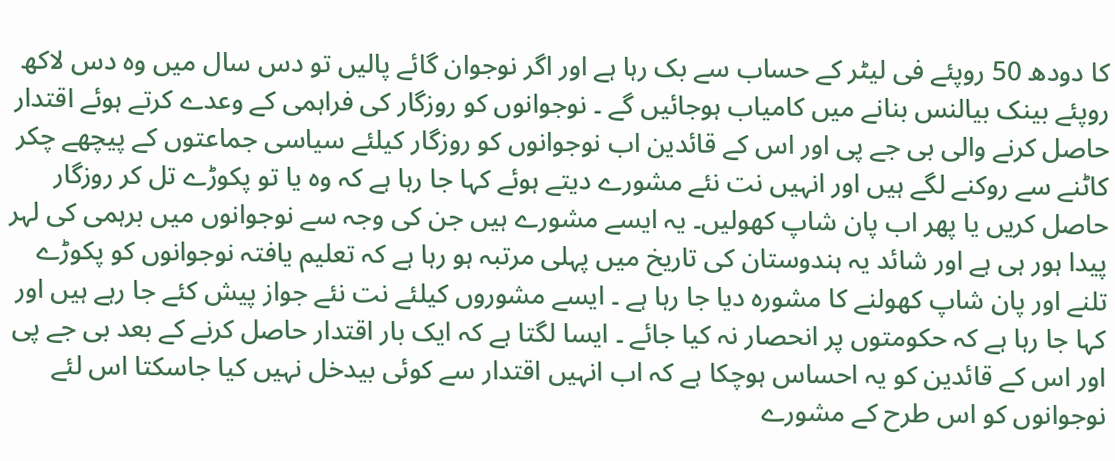کا دودھ 50 روپئے فی لیٹر کے حساب سے بک رہا ہے اور اگر نوجوان گائے پالیں تو دس سال میں وہ دس لاکھ روپئے بینک بیالنس بنانے میں کامیاب ہوجائیں گے ۔ نوجوانوں کو روزگار کی فراہمی کے وعدے کرتے ہوئے اقتدار حاصل کرنے والی بی جے پی اور اس کے قائدین اب نوجوانوں کو روزگار کیلئے سیاسی جماعتوں کے پیچھے چکر کاٹنے سے روکنے لگے ہیں اور انہیں نت نئے مشورے دیتے ہوئے کہا جا رہا ہے کہ وہ یا تو پکوڑے تل کر روزگار حاصل کریں یا پھر اب پان شاپ کھولیں۔ یہ ایسے مشورے ہیں جن کی وجہ سے نوجوانوں میں برہمی کی لہر پیدا ہور ہی ہے اور شائد یہ ہندوستان کی تاریخ میں پہلی مرتبہ ہو رہا ہے کہ تعلیم یافتہ نوجوانوں کو پکوڑے تلنے اور پان شاپ کھولنے کا مشورہ دیا جا رہا ہے ۔ ایسے مشوروں کیلئے نت نئے جواز پیش کئے جا رہے ہیں اور کہا جا رہا ہے کہ حکومتوں پر انحصار نہ کیا جائے ۔ ایسا لگتا ہے کہ ایک بار اقتدار حاصل کرنے کے بعد بی جے پی اور اس کے قائدین کو یہ احساس ہوچکا ہے کہ اب انہیں اقتدار سے کوئی بیدخل نہیں کیا جاسکتا اس لئے نوجوانوں کو اس طرح کے مشورے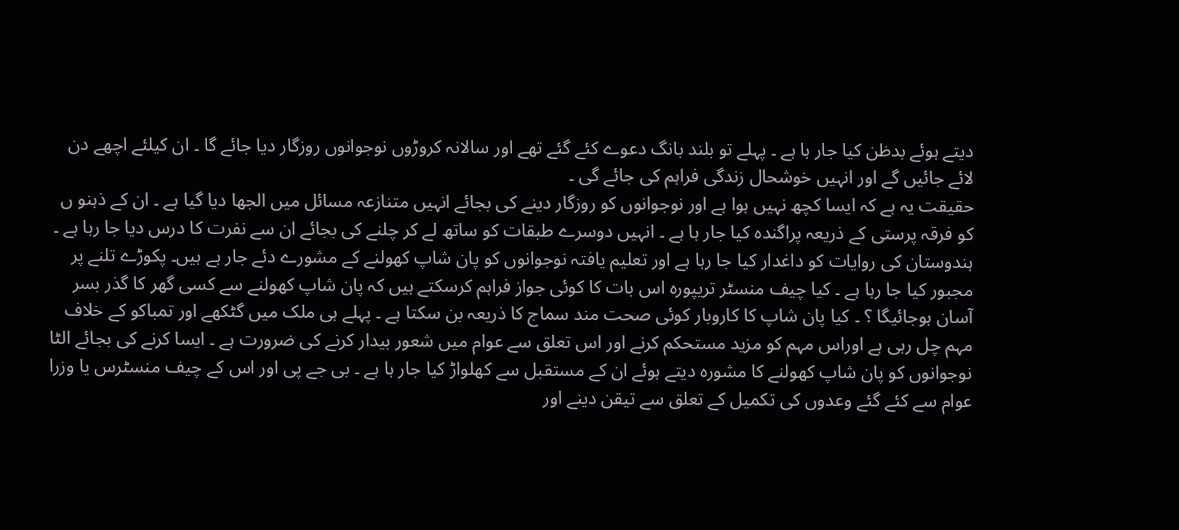دیتے ہوئے بدظن کیا جار ہا ہے ۔ پہلے تو بلند بانگ دعوے کئے گئے تھے اور سالانہ کروڑوں نوجوانوں روزگار دیا جائے گا ۔ ان کیلئے اچھے دن لائے جائیں گے اور انہیں خوشحال زندگی فراہم کی جائے گی ۔
حقیقت یہ ہے کہ ایسا کچھ نہیں ہوا ہے اور نوجوانوں کو روزگار دینے کی بجائے انہیں متنازعہ مسائل میں الجھا دیا گیا ہے ۔ ان کے ذہنو ں کو فرقہ پرستی کے ذریعہ پراگندہ کیا جار ہا ہے ۔ انہیں دوسرے طبقات کو ساتھ لے کر چلنے کی بجائے ان سے نفرت کا درس دیا جا رہا ہے ۔ ہندوستان کی روایات کو داغدار کیا جا رہا ہے اور تعلیم یافتہ نوجوانوں کو پان شاپ کھولنے کے مشورے دئے جار ہے ہیں۔ پکوڑے تلنے پر مجبور کیا جا رہا ہے ۔ کیا چیف منسٹر تریپورہ اس بات کا کوئی جواز فراہم کرسکتے ہیں کہ پان شاپ کھولنے سے کسی گھر کا گذر بسر آسان ہوجائیگا ؟ ۔ کیا پان شاپ کا کاروبار کوئی صحت مند سماج کا ذریعہ بن سکتا ہے ۔ پہلے ہی ملک میں گٹکھے اور تمباکو کے خلاف مہم چل رہی ہے اوراس مہم کو مزید مستحکم کرنے اور اس تعلق سے عوام میں شعور بیدار کرنے کی ضرورت ہے ۔ ایسا کرنے کی بجائے الٹا نوجوانوں کو پان شاپ کھولنے کا مشورہ دیتے ہوئے ان کے مستقبل سے کھلواڑ کیا جار ہا ہے ۔ بی جے پی اور اس کے چیف منسٹرس یا وزرا عوام سے کئے گئے وعدوں کی تکمیل کے تعلق سے تیقن دینے اور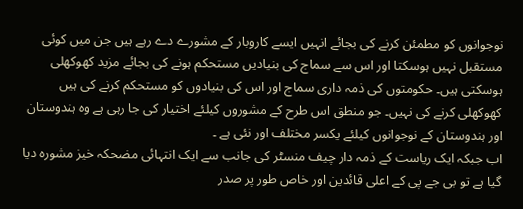نوجوانوں کو مطمئن کرنے کی بجائے انہیں ایسے کاروبار کے مشورے دے رہے ہیں جن میں کوئی مستقبل نہیں ہوسکتا اور اس سے سماج کی بنیادیں مستحکم ہونے کی بجائے مزید کھوکھلی ہوسکتی ہیں۔ حکومتوں کی ذمہ داری سماج اور اس کی بنیادوں کو مستحکم کرنے کی ہیں کھوکھلی کرنے کی نہیں۔ جو منطق اس طرح کے مشوروں کیلئے اختیار کی جا رہی ہے وہ ہندوستان اور ہندوستان کے نوجوانوں کیلئے یکسر مختلف اور نئی ہے ۔
اب جبکہ ایک ریاست کے ذمہ دار چیف منسٹر کی جانب سے ایک انتہائی مضحکہ خیز مشورہ دیا گیا ہے تو بی جے پی کے اعلی قائدین اور خاص طور پر صدر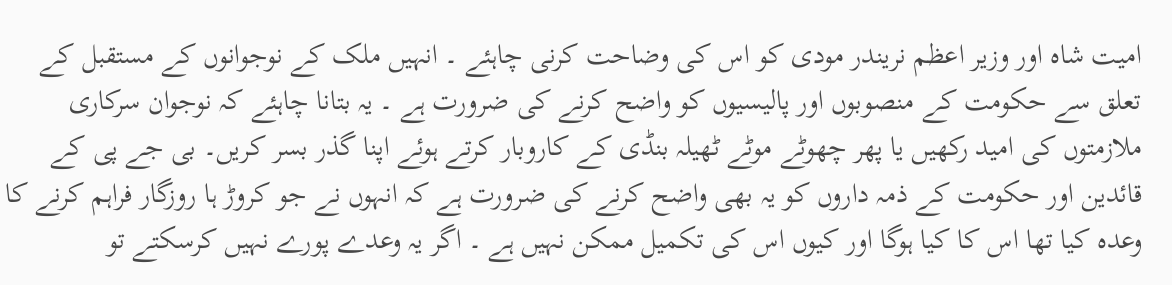امیت شاہ اور وزیر اعظم نریندر مودی کو اس کی وضاحت کرنی چاہئے ۔ انہیں ملک کے نوجوانوں کے مستقبل کے تعلق سے حکومت کے منصوبوں اور پالیسیوں کو واضح کرنے کی ضرورت ہے ۔ یہ بتانا چاہئے کہ نوجوان سرکاری ملازمتوں کی امید رکھیں یا پھر چھوٹے موٹے ٹھیلہ بنڈی کے کاروبار کرتے ہوئے اپنا گذر بسر کریں۔ بی جے پی کے قائدین اور حکومت کے ذمہ داروں کو یہ بھی واضح کرنے کی ضرورت ہے کہ انہوں نے جو کروڑ ہا روزگار فراہم کرنے کا وعدہ کیا تھا اس کا کیا ہوگا اور کیوں اس کی تکمیل ممکن نہیں ہے ۔ اگر یہ وعدے پورے نہیں کرسکتے تو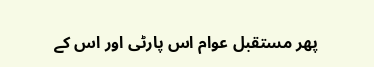پھر مستقبل عوام اس پارٹی اور اس کے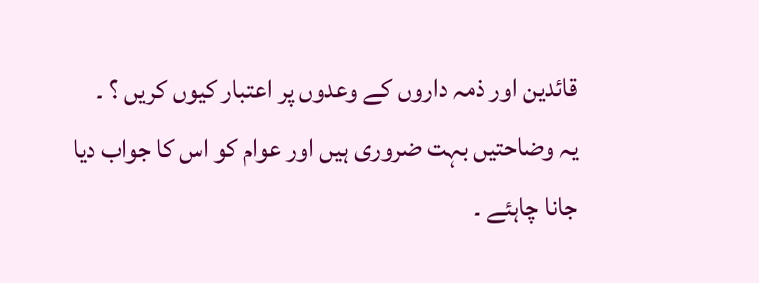قائدین اور ذمہ داروں کے وعدوں پر اعتبار کیوں کریں ؟ ۔ یہ وضاحتیں بہت ضروری ہیں اور عوام کو اس کا جواب دیا جانا چاہئے ۔